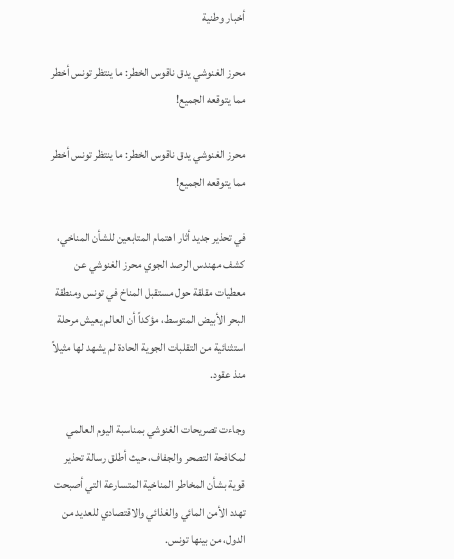أخبار وطنية

محرز الغنوشي يدق ناقوس الخطر: ما ينتظر تونس أخطر مما يتوقعه الجميع!

محرز الغنوشي يدق ناقوس الخطر: ما ينتظر تونس أخطر مما يتوقعه الجميع!

في تحذير جديد أثار اهتمام المتابعين للشأن المناخي، كشف مهندس الرصد الجوي محرز الغنوشي عن معطيات مقلقة حول مستقبل المناخ في تونس ومنطقة البحر الأبيض المتوسط، مؤكداً أن العالم يعيش مرحلة استثنائية من التقلبات الجوية الحادة لم يشهد لها مثيلاً منذ عقود.

وجاءت تصريحات الغنوشي بمناسبة اليوم العالمي لمكافحة التصحر والجفاف، حيث أطلق رسالة تحذير قوية بشأن المخاطر المناخية المتسارعة التي أصبحت تهدد الأمن المائي والغذائي والاقتصادي للعديد من الدول، من بينها تونس.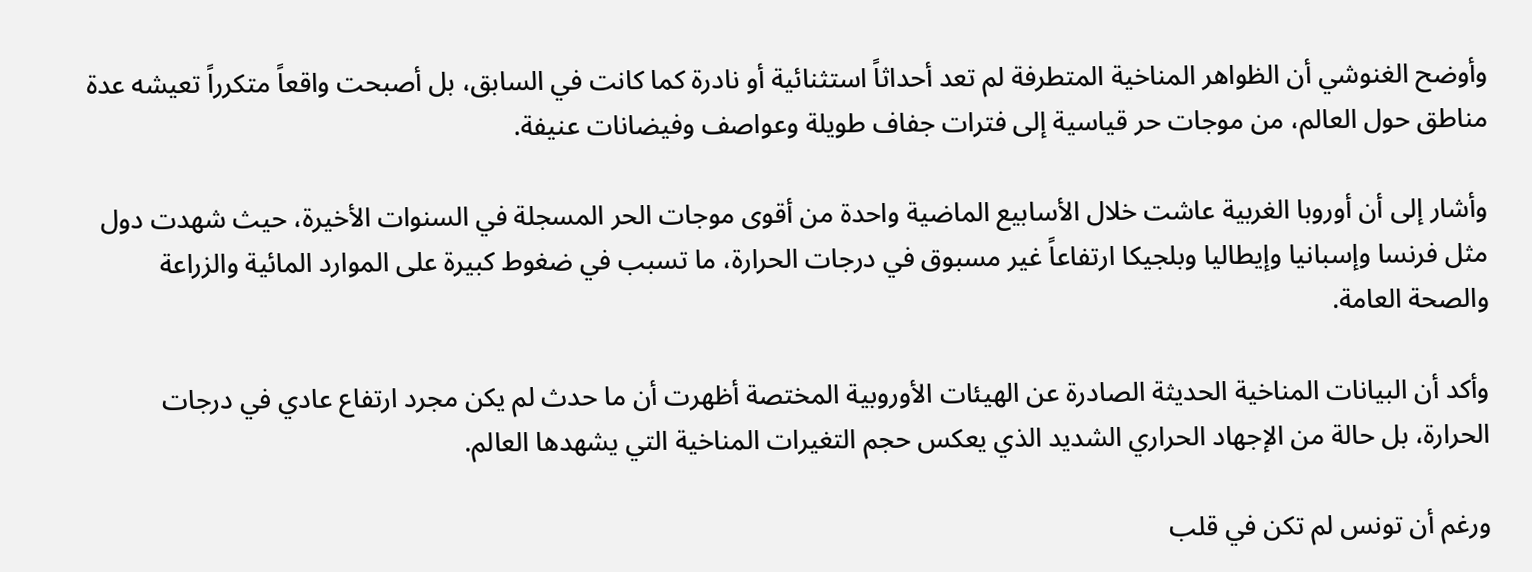وأوضح الغنوشي أن الظواهر المناخية المتطرفة لم تعد أحداثاً استثنائية أو نادرة كما كانت في السابق، بل أصبحت واقعاً متكرراً تعيشه عدة مناطق حول العالم، من موجات حر قياسية إلى فترات جفاف طويلة وعواصف وفيضانات عنيفة.

وأشار إلى أن أوروبا الغربية عاشت خلال الأسابيع الماضية واحدة من أقوى موجات الحر المسجلة في السنوات الأخيرة، حيث شهدت دول مثل فرنسا وإسبانيا وإيطاليا وبلجيكا ارتفاعاً غير مسبوق في درجات الحرارة، ما تسبب في ضغوط كبيرة على الموارد المائية والزراعة والصحة العامة.

وأكد أن البيانات المناخية الحديثة الصادرة عن الهيئات الأوروبية المختصة أظهرت أن ما حدث لم يكن مجرد ارتفاع عادي في درجات الحرارة، بل حالة من الإجهاد الحراري الشديد الذي يعكس حجم التغيرات المناخية التي يشهدها العالم.

ورغم أن تونس لم تكن في قلب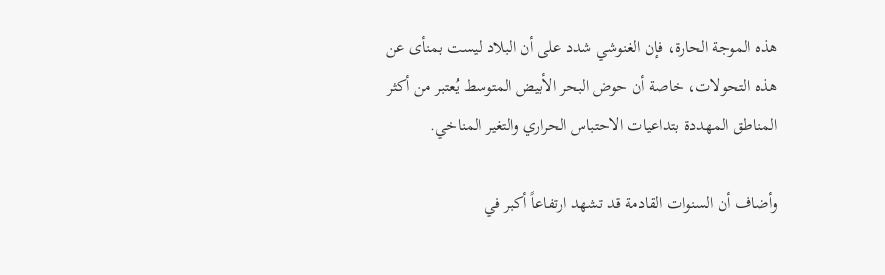هذه الموجة الحارة، فإن الغنوشي شدد على أن البلاد ليست بمنأى عن هذه التحولات، خاصة أن حوض البحر الأبيض المتوسط يُعتبر من أكثر المناطق المهددة بتداعيات الاحتباس الحراري والتغير المناخي.

وأضاف أن السنوات القادمة قد تشهد ارتفاعاً أكبر في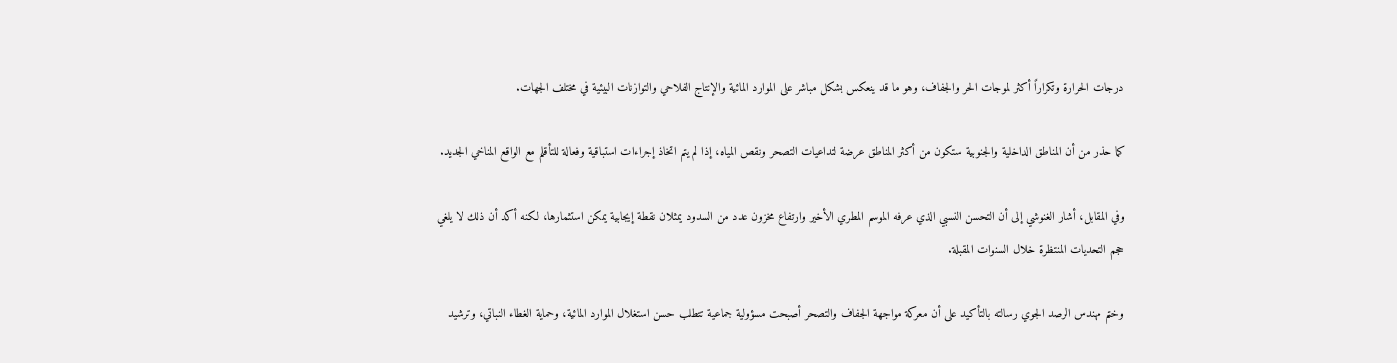درجات الحرارة وتكراراً أكثر لموجات الحر والجفاف، وهو ما قد ينعكس بشكل مباشر على الموارد المائية والإنتاج الفلاحي والتوازنات البيئية في مختلف الجهات.

كما حذر من أن المناطق الداخلية والجنوبية ستكون من أكثر المناطق عرضة لتداعيات التصحر ونقص المياه، إذا لم يتم اتخاذ إجراءات استباقية وفعالة للتأقلم مع الواقع المناخي الجديد.

وفي المقابل، أشار الغنوشي إلى أن التحسن النسبي الذي عرفه الموسم المطري الأخير وارتفاع مخزون عدد من السدود يمثلان نقطة إيجابية يمكن استثمارها، لكنه أكد أن ذلك لا يلغي حجم التحديات المنتظرة خلال السنوات المقبلة.

وختم مهندس الرصد الجوي رسالته بالتأكيد على أن معركة مواجهة الجفاف والتصحر أصبحت مسؤولية جماعية تتطلب حسن استغلال الموارد المائية، وحماية الغطاء النباتي، وترشيد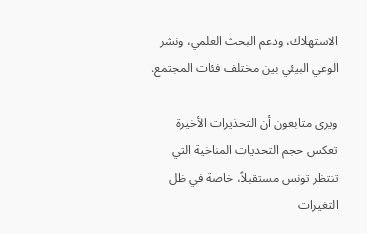الاستهلاك، ودعم البحث العلمي، ونشر الوعي البيئي بين مختلف فئات المجتمع.

ويرى متابعون أن التحذيرات الأخيرة تعكس حجم التحديات المناخية التي تنتظر تونس مستقبلاً، خاصة في ظل التغيرات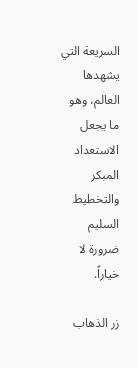السريعة التي يشهدها العالم، وهو ما يجعل الاستعداد المبكر والتخطيط السليم ضرورة لا خياراً.

زر الذهاب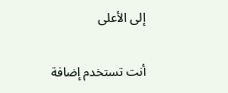إلى الأعلى

أنت تستخدم إضافة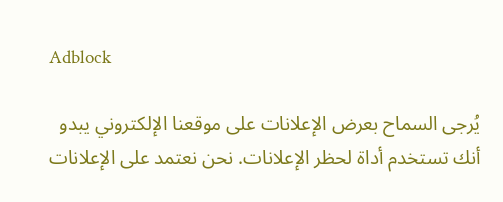Adblock

يُرجى السماح بعرض الإعلانات على موقعنا الإلكتروني يبدو أنك تستخدم أداة لحظر الإعلانات. نحن نعتمد على الإعلانات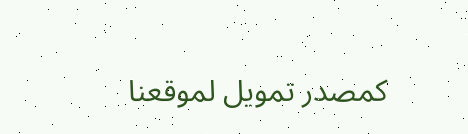كمصدر تمويل لموقعنا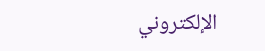الإلكتروني